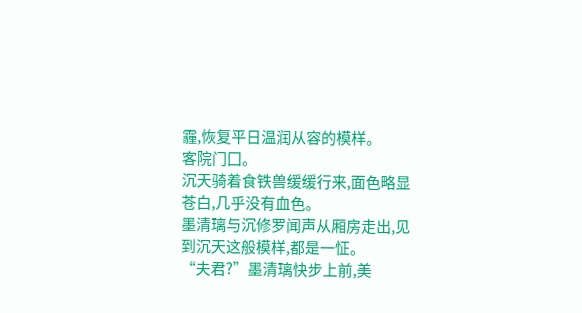霾,恢复平日温润从容的模样。
客院门囗。
沉天骑着食铁兽缓缓行来,面色略显苍白,几乎没有血色。
墨清璃与沉修罗闻声从厢房走出,见到沉天这般模样,都是一怔。
“夫君?”墨清璃快步上前,美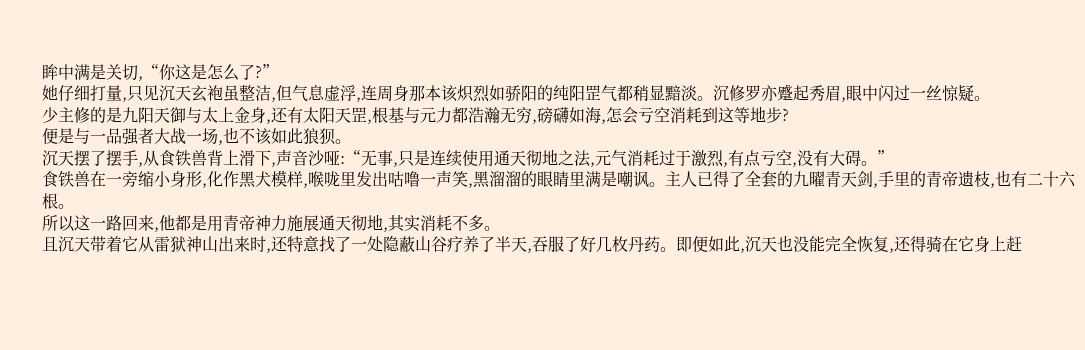眸中满是关切,“你这是怎么了?”
她仔细打量,只见沉天玄袍虽整洁,但气息虚浮,连周身那本该炽烈如骄阳的纯阳罡气都稍显黯淡。沉修罗亦蹙起秀眉,眼中闪过一丝惊疑。
少主修的是九阳天御与太上金身,还有太阳天罡,根基与元力都浩瀚无穷,磅礴如海,怎会亏空消耗到这等地步?
便是与一品强者大战一场,也不该如此狼狈。
沉天摆了摆手,从食铁兽背上滑下,声音沙哑:“无事,只是连续使用通天彻地之法,元气消耗过于激烈,有点亏空,没有大碍。”
食铁兽在一旁缩小身形,化作黑犬模样,喉咙里发出咕噜一声笑,黑溜溜的眼睛里满是嘲讽。主人已得了全套的九曜青天剑,手里的青帝遗枝,也有二十六根。
所以这一路回来,他都是用青帝神力施展通天彻地,其实消耗不多。
且沉天带着它从雷狱神山出来时,还特意找了一处隐蔽山谷疗养了半天,吞服了好几枚丹药。即便如此,沉天也没能完全恢复,还得骑在它身上赶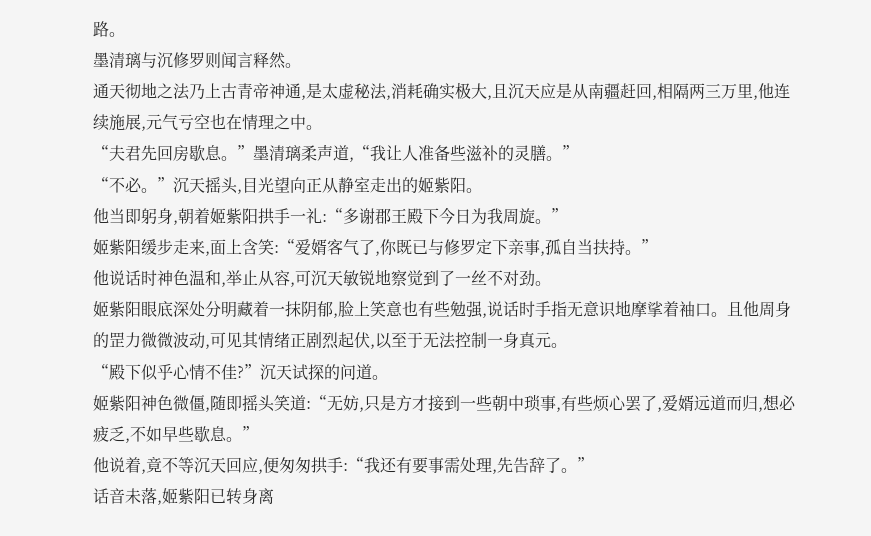路。
墨清璃与沉修罗则闻言释然。
通天彻地之法乃上古青帝神通,是太虚秘法,消耗确实极大,且沉天应是从南疆赶回,相隔两三万里,他连续施展,元气亏空也在情理之中。
“夫君先回房歇息。”墨清璃柔声道,“我让人准备些滋补的灵膳。”
“不必。”沉天摇头,目光望向正从静室走出的姬紫阳。
他当即躬身,朝着姬紫阳拱手一礼:“多谢郡王殿下今日为我周旋。”
姬紫阳缓步走来,面上含笑:“爱婿客气了,你既已与修罗定下亲事,孤自当扶持。”
他说话时神色温和,举止从容,可沉天敏锐地察觉到了一丝不对劲。
姬紫阳眼底深处分明藏着一抹阴郁,脸上笑意也有些勉强,说话时手指无意识地摩挲着袖口。且他周身的罡力微微波动,可见其情绪正剧烈起伏,以至于无法控制一身真元。
“殿下似乎心情不佳?”沉天试探的问道。
姬紫阳神色微僵,随即摇头笑道:“无妨,只是方才接到一些朝中琐事,有些烦心罢了,爱婿远道而归,想必疲乏,不如早些歇息。”
他说着,竟不等沉天回应,便匆匆拱手:“我还有要事需处理,先告辞了。”
话音未落,姬紫阳已转身离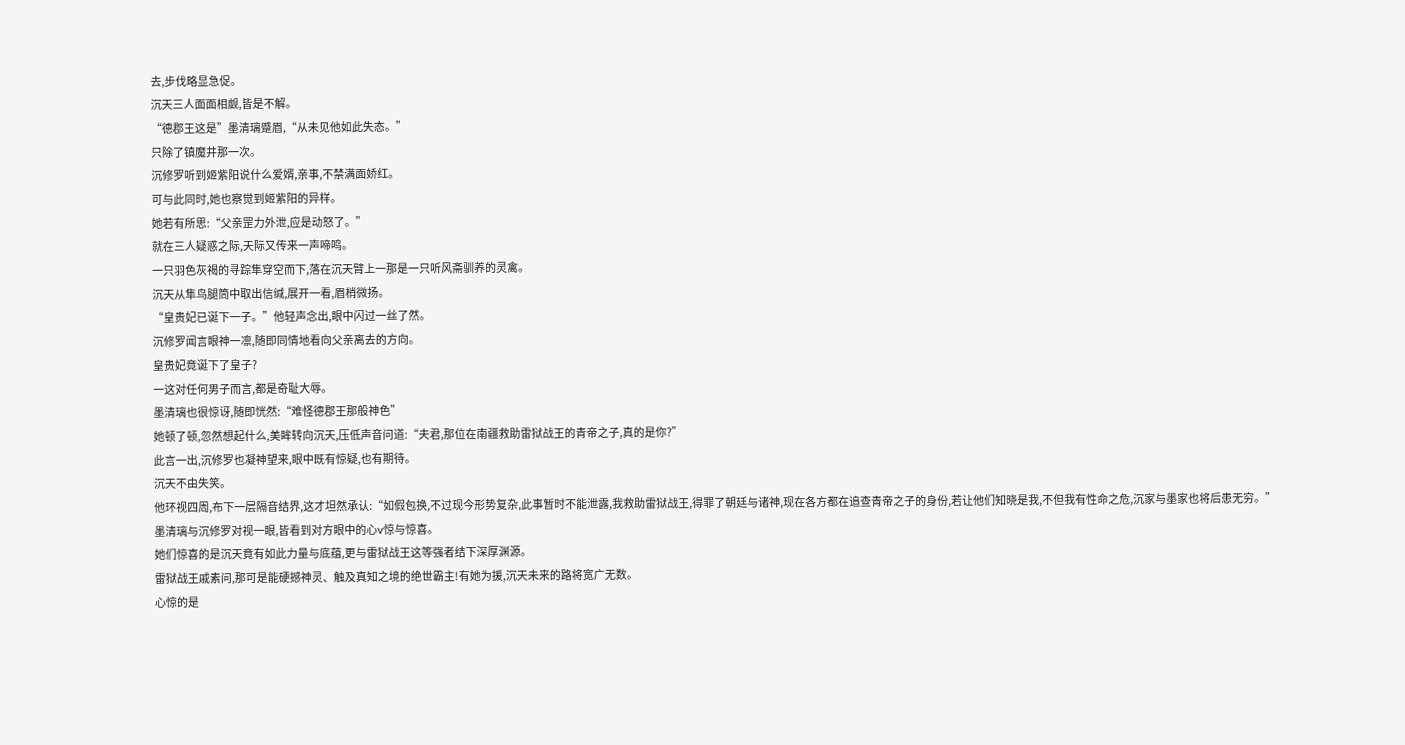去,步伐略显急促。
沉天三人面面相觑,皆是不解。
“德郡王这是”墨清璃蹙眉,“从未见他如此失态。”
只除了镇魔井那一次。
沉修罗听到姬紫阳说什么爱婿,亲事,不禁满面娇红。
可与此同时,她也察觉到姬紫阳的异样。
她若有所思:“父亲罡力外泄,应是动怒了。”
就在三人疑惑之际,天际又传来一声啼鸣。
一只羽色灰褐的寻踪隼穿空而下,落在沉天臂上一那是一只听风斋驯养的灵禽。
沉天从隼鸟腿筒中取出信缄,展开一看,眉梢微扬。
“皇贵妃已诞下一子。”他轻声念出,眼中闪过一丝了然。
沉修罗闻言眼神一凛,随即同情地看向父亲离去的方向。
皇贵妃竟诞下了皇子?
一这对任何男子而言,都是奇耻大辱。
墨清璃也很惊讶,随即恍然:“难怪德郡王那般神色”
她顿了顿,忽然想起什么,美眸转向沉天,压低声音问道:“夫君,那位在南疆救助雷狱战王的青帝之子,真的是你?”
此言一出,沉修罗也凝神望来,眼中既有惊疑,也有期待。
沉天不由失笑。
他环视四周,布下一层隔音结界,这才坦然承认:“如假包换,不过现今形势复杂,此事暂时不能泄露,我救助雷狱战王,得罪了朝廷与诸神,现在各方都在追查青帝之子的身份,若让他们知晓是我,不但我有性命之危,沉家与墨家也将后患无穷。”
墨清璃与沉修罗对视一眼,皆看到对方眼中的心v惊与惊喜。
她们惊喜的是沉天竟有如此力量与底蕴,更与雷狱战王这等强者结下深厚渊源。
雷狱战王戚素问,那可是能硬撼神灵、触及真知之境的绝世霸主!有她为援,沉天未来的路将宽广无数。
心惊的是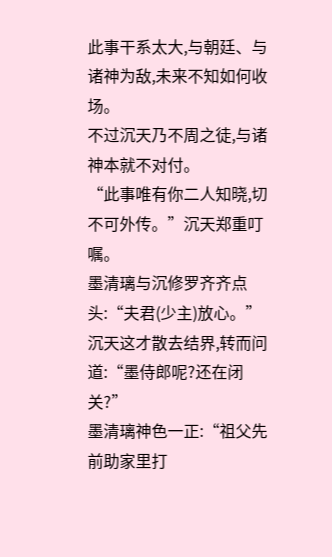此事干系太大,与朝廷、与诸神为敌,未来不知如何收场。
不过沉天乃不周之徒,与诸神本就不对付。
“此事唯有你二人知晓,切不可外传。”沉天郑重叮嘱。
墨清璃与沉修罗齐齐点头:“夫君(少主)放心。”
沉天这才散去结界,转而问道:“墨侍郎呢?还在闭关?”
墨清璃神色一正:“祖父先前助家里打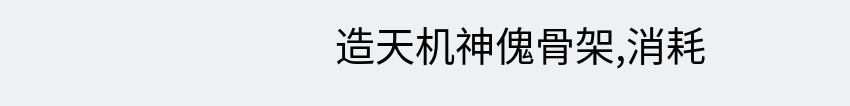造天机神傀骨架,消耗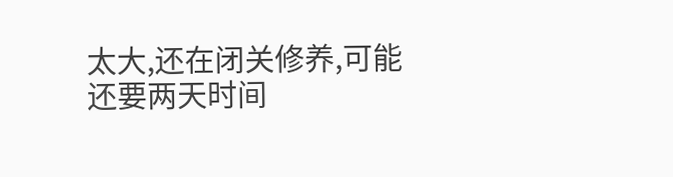太大,还在闭关修养,可能还要两天时间